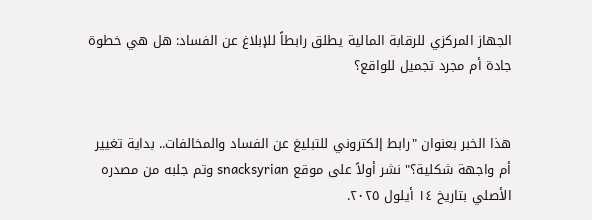الجهاز المركزي للرقابة المالية يطلق رابطاً للإبلاغ عن الفساد: هل هي خطوة جادة أم مجرد تجميل للواقع؟


هذا الخبر بعنوان "رابط إلكتروني للتبليغ عن الفساد والمخالفات.. بداية تغيير أم واجهة شكلية؟" نشر أولاً على موقع snacksyrian وتم جلبه من مصدره الأصلي بتاريخ ١٤ أيلول ٢٠٢٥.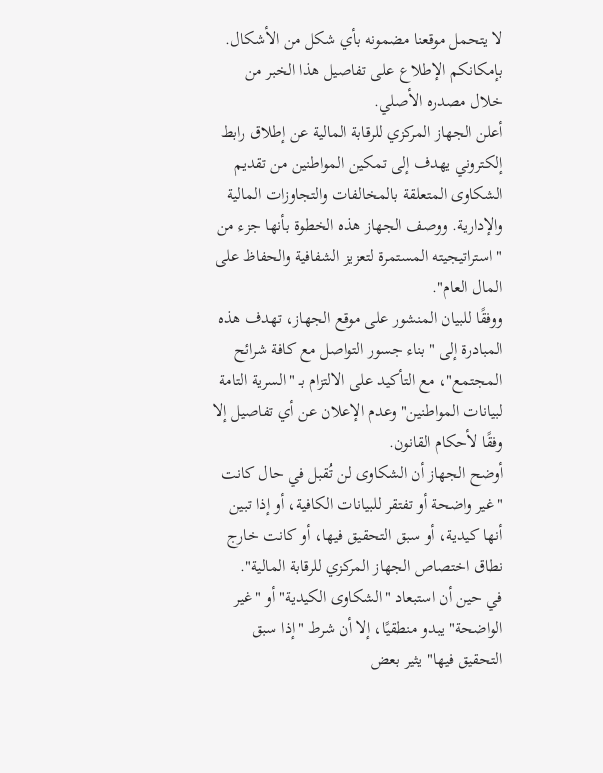لا يتحمل موقعنا مضمونه بأي شكل من الأشكال. بإمكانكم الإطلاع على تفاصيل هذا الخبر من خلال مصدره الأصلي.
أعلن الجهاز المركزي للرقابة المالية عن إطلاق رابط إلكتروني يهدف إلى تمكين المواطنين من تقديم الشكاوى المتعلقة بالمخالفات والتجاوزات المالية والإدارية. ووصف الجهاز هذه الخطوة بأنها جزء من "استراتيجيته المستمرة لتعزيز الشفافية والحفاظ على المال العام".
ووفقًا للبيان المنشور على موقع الجهاز، تهدف هذه المبادرة إلى "بناء جسور التواصل مع كافة شرائح المجتمع"، مع التأكيد على الالتزام بـ "السرية التامة لبيانات المواطنين" وعدم الإعلان عن أي تفاصيل إلا وفقًا لأحكام القانون.
أوضح الجهاز أن الشكاوى لن تُقبل في حال كانت "غير واضحة أو تفتقر للبيانات الكافية، أو إذا تبين أنها كيدية، أو سبق التحقيق فيها، أو كانت خارج نطاق اختصاص الجهاز المركزي للرقابة المالية".
في حين أن استبعاد "الشكاوى الكيدية" أو "غير الواضحة" يبدو منطقيًا، إلا أن شرط "إذا سبق التحقيق فيها" يثير بعض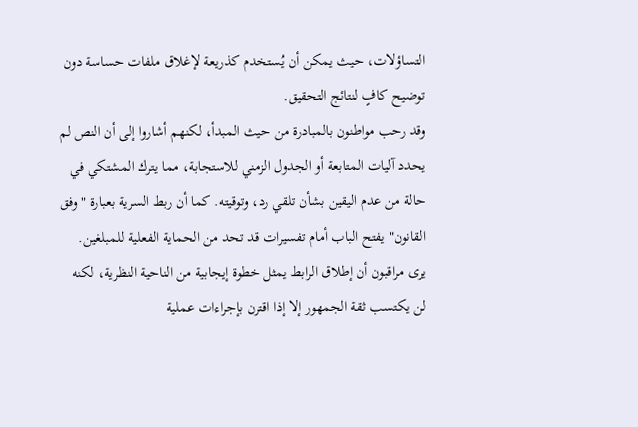التساؤلات، حيث يمكن أن يُستخدم كذريعة لإغلاق ملفات حساسة دون توضيح كافٍ لنتائج التحقيق.
وقد رحب مواطنون بالمبادرة من حيث المبدأ، لكنهم أشاروا إلى أن النص لم يحدد آليات المتابعة أو الجدول الزمني للاستجابة، مما يترك المشتكي في حالة من عدم اليقين بشأن تلقي رد، وتوقيته. كما أن ربط السرية بعبارة "وفق القانون" يفتح الباب أمام تفسيرات قد تحد من الحماية الفعلية للمبلغين.
يرى مراقبون أن إطلاق الرابط يمثل خطوة إيجابية من الناحية النظرية، لكنه لن يكتسب ثقة الجمهور إلا إذا اقترن بإجراءات عملية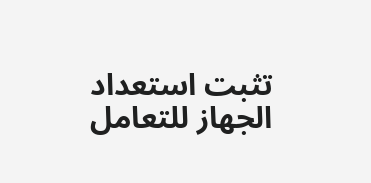تثبت استعداد الجهاز للتعامل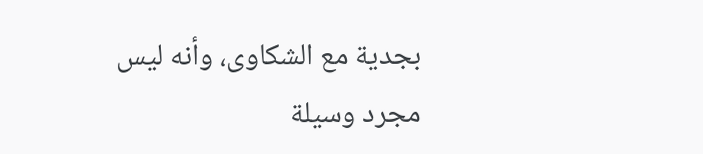بجدية مع الشكاوى، وأنه ليس مجرد وسيلة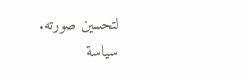لتحسين صورته.
سياسة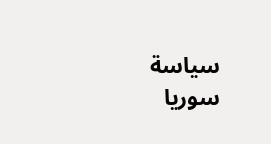سياسة
سوريا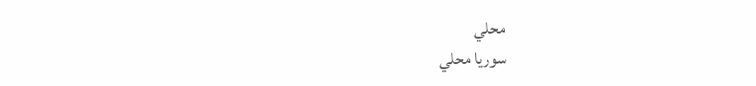محلي
سوريا محلي